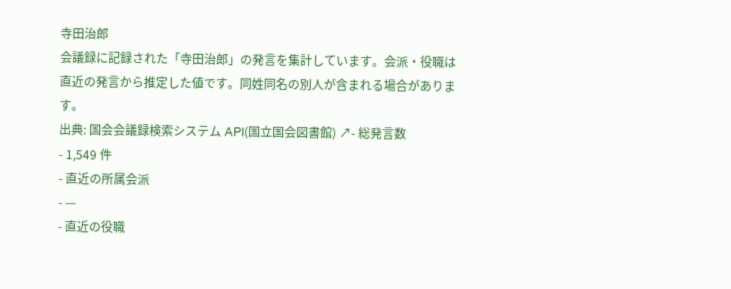寺田治郎
会議録に記録された「寺田治郎」の発言を集計しています。会派・役職は直近の発言から推定した値です。同姓同名の別人が含まれる場合があります。
出典: 国会会議録検索システム API(国立国会図書館) ↗- 総発言数
- 1,549 件
- 直近の所属会派
- —
- 直近の役職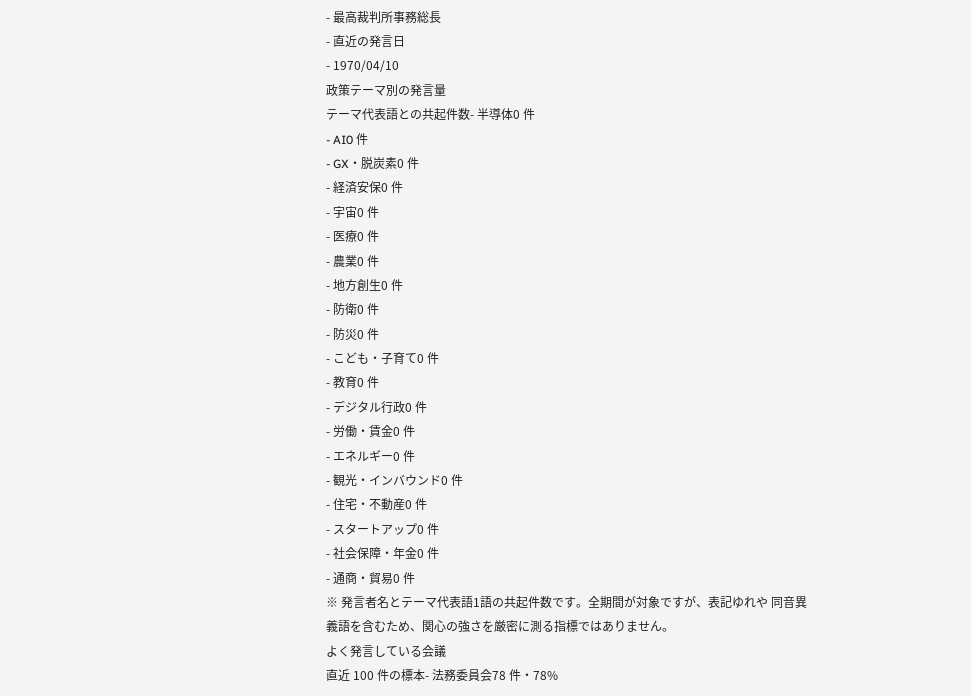- 最高裁判所事務総長
- 直近の発言日
- 1970/04/10
政策テーマ別の発言量
テーマ代表語との共起件数- 半導体0 件
- AI0 件
- GX・脱炭素0 件
- 経済安保0 件
- 宇宙0 件
- 医療0 件
- 農業0 件
- 地方創生0 件
- 防衛0 件
- 防災0 件
- こども・子育て0 件
- 教育0 件
- デジタル行政0 件
- 労働・賃金0 件
- エネルギー0 件
- 観光・インバウンド0 件
- 住宅・不動産0 件
- スタートアップ0 件
- 社会保障・年金0 件
- 通商・貿易0 件
※ 発言者名とテーマ代表語1語の共起件数です。全期間が対象ですが、表記ゆれや 同音異義語を含むため、関心の強さを厳密に測る指標ではありません。
よく発言している会議
直近 100 件の標本- 法務委員会78 件・78%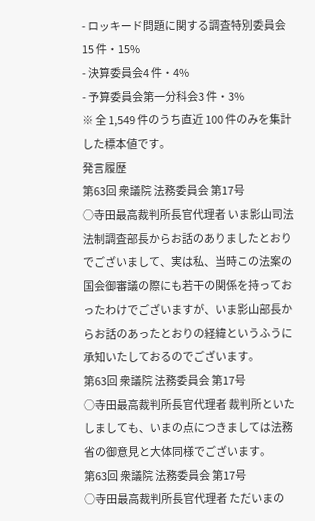- ロッキード問題に関する調査特別委員会15 件・15%
- 決算委員会4 件・4%
- 予算委員会第一分科会3 件・3%
※ 全 1,549 件のうち直近 100 件のみを集計した標本値です。
発言履歴
第63回 衆議院 法務委員会 第17号
○寺田最高裁判所長官代理者 いま影山司法法制調査部長からお話のありましたとおりでございまして、実は私、当時この法案の国会御審議の際にも若干の関係を持っておったわけでございますが、いま影山部長からお話のあったとおりの経緯というふうに承知いたしておるのでございます。
第63回 衆議院 法務委員会 第17号
○寺田最高裁判所長官代理者 裁判所といたしましても、いまの点につきましては法務省の御意見と大体同様でございます。
第63回 衆議院 法務委員会 第17号
○寺田最高裁判所長官代理者 ただいまの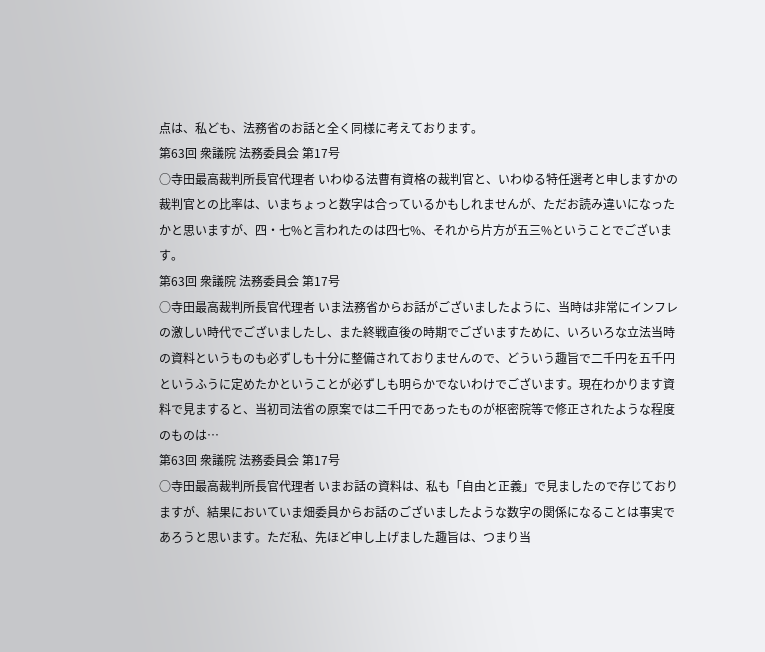点は、私ども、法務省のお話と全く同様に考えております。
第63回 衆議院 法務委員会 第17号
○寺田最高裁判所長官代理者 いわゆる法曹有資格の裁判官と、いわゆる特任選考と申しますかの裁判官との比率は、いまちょっと数字は合っているかもしれませんが、ただお読み違いになったかと思いますが、四・七%と言われたのは四七%、それから片方が五三%ということでございます。
第63回 衆議院 法務委員会 第17号
○寺田最高裁判所長官代理者 いま法務省からお話がございましたように、当時は非常にインフレの激しい時代でございましたし、また終戦直後の時期でございますために、いろいろな立法当時の資料というものも必ずしも十分に整備されておりませんので、どういう趣旨で二千円を五千円というふうに定めたかということが必ずしも明らかでないわけでございます。現在わかります資料で見ますると、当初司法省の原案では二千円であったものが枢密院等で修正されたような程度のものは…
第63回 衆議院 法務委員会 第17号
○寺田最高裁判所長官代理者 いまお話の資料は、私も「自由と正義」で見ましたので存じておりますが、結果においていま畑委員からお話のございましたような数字の関係になることは事実であろうと思います。ただ私、先ほど申し上げました趣旨は、つまり当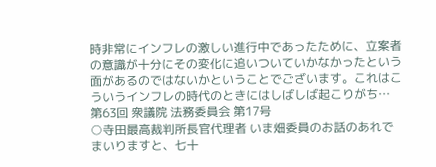時非常にインフレの激しい進行中であったために、立案者の意識が十分にその変化に追いついていかなかったという面があるのではないかということでございます。これはこういうインフレの時代のときにはしばしば起こりがち…
第63回 衆議院 法務委員会 第17号
○寺田最高裁判所長官代理者 いま畑委員のお話のあれでまいりますと、七十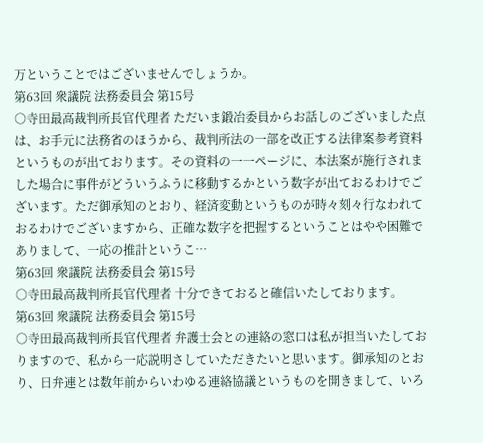万ということではございませんでしょうか。
第63回 衆議院 法務委員会 第15号
○寺田最高裁判所長官代理者 ただいま鍛冶委員からお話しのございました点は、お手元に法務省のほうから、裁判所法の一部を改正する法律案参考資料というものが出ております。その資料の一一ページに、本法案が施行されました場合に事件がどういうふうに移動するかという数字が出ておるわけでございます。ただ御承知のとおり、経済変動というものが時々刻々行なわれておるわけでございますから、正確な数字を把握するということはやや困難でありまして、一応の推計というこ…
第63回 衆議院 法務委員会 第15号
○寺田最高裁判所長官代理者 十分できておると確信いたしております。
第63回 衆議院 法務委員会 第15号
○寺田最高裁判所長官代理者 弁護士会との連絡の窓口は私が担当いたしておりますので、私から一応説明さしていただきたいと思います。御承知のとおり、日弁連とは数年前からいわゆる連絡協議というものを開きまして、いろ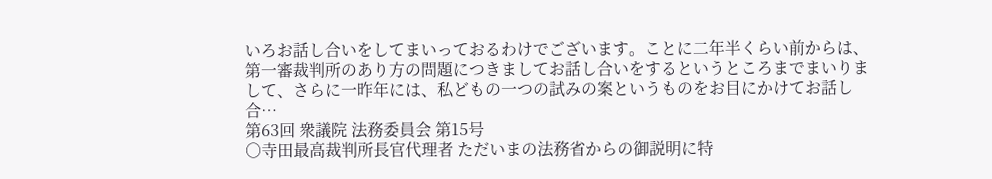いろお話し合いをしてまいっておるわけでございます。ことに二年半くらい前からは、第一審裁判所のあり方の問題につきましてお話し合いをするというところまでまいりまして、さらに一昨年には、私どもの一つの試みの案というものをお目にかけてお話し合…
第63回 衆議院 法務委員会 第15号
○寺田最高裁判所長官代理者 ただいまの法務省からの御説明に特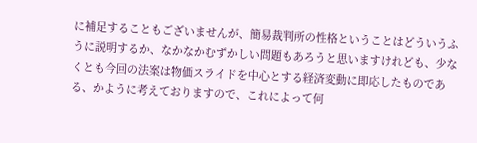に補足することもございませんが、簡易裁判所の性格ということはどういうふうに説明するか、なかなかむずかしい問題もあろうと思いますけれども、少なくとも今回の法案は物価スライドを中心とする経済変動に即応したものである、かように考えておりますので、これによって何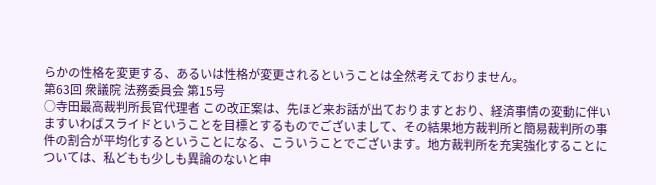らかの性格を変更する、あるいは性格が変更されるということは全然考えておりません。
第63回 衆議院 法務委員会 第15号
○寺田最高裁判所長官代理者 この改正案は、先ほど来お話が出ておりますとおり、経済事情の変動に伴いますいわばスライドということを目標とするものでございまして、その結果地方裁判所と簡易裁判所の事件の割合が平均化するということになる、こういうことでございます。地方裁判所を充実強化することについては、私どもも少しも異論のないと申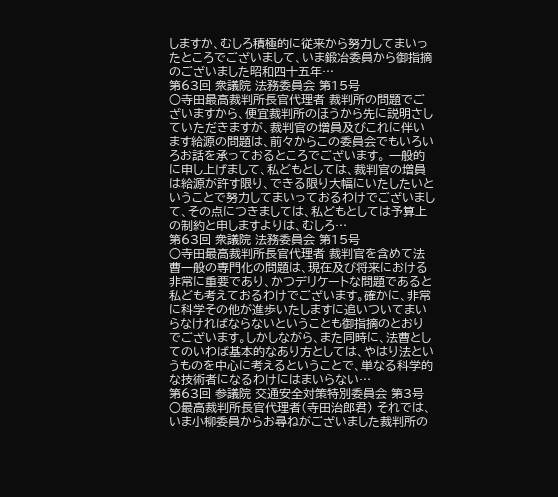しますか、むしろ積極的に従来から努力してまいったところでございまして、いま鍛冶委員から御指摘のございました昭和四十五年…
第63回 衆議院 法務委員会 第15号
○寺田最高裁判所長官代理者 裁判所の問題でございますから、便宜裁判所のほうから先に説明さしていただきますが、裁判官の増員及びこれに伴います給源の問題は、前々からこの委員会でもいろいろお話を承っておるところでございます。 一般的に申し上げまして、私どもとしては、裁判官の増員は給源が許す限り、できる限り大幅にいたしたいということで努力してまいっておるわけでございまして、その点につきましては、私どもとしては予算上の制約と申しますよりは、むしろ…
第63回 衆議院 法務委員会 第15号
○寺田最高裁判所長官代理者 裁判官を含めて法曹一般の専門化の問題は、現在及び将来における非常に重要であり、かつデリケートな問題であると私ども考えておるわけでございます。確かに、非常に科学その他が進歩いたしますに追いついてまいらなければならないということも御指摘のとおりでございます。しかしながら、また同時に、法曹としてのいわば基本的なあり方としては、やはり法というものを中心に考えるということで、単なる科学的な技術者になるわけにはまいらない…
第63回 参議院 交通安全対策特別委員会 第3号
○最高裁判所長官代理者(寺田治郎君) それでは、いま小柳委員からお尋ねがございました裁判所の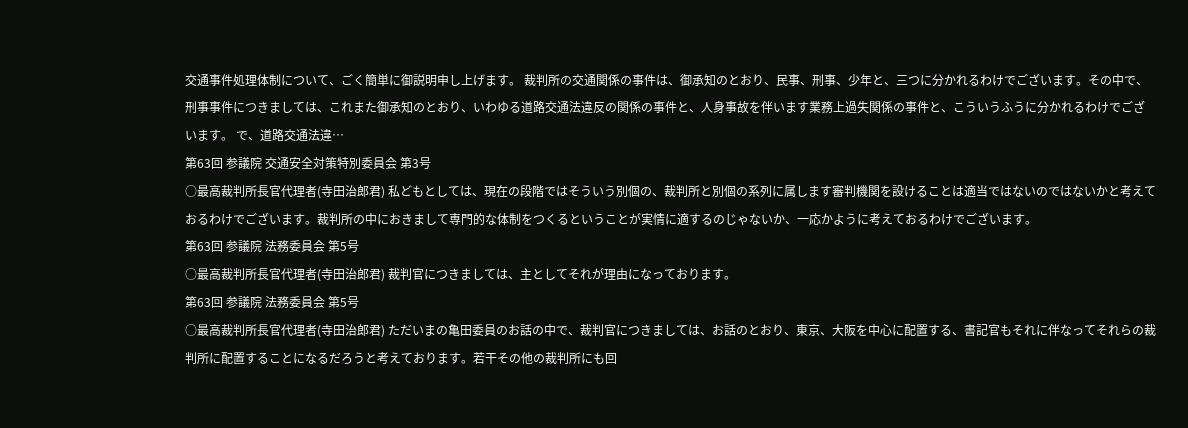交通事件処理体制について、ごく簡単に御説明申し上げます。 裁判所の交通関係の事件は、御承知のとおり、民事、刑事、少年と、三つに分かれるわけでございます。その中で、刑事事件につきましては、これまた御承知のとおり、いわゆる道路交通法違反の関係の事件と、人身事故を伴います業務上過失関係の事件と、こういうふうに分かれるわけでございます。 で、道路交通法違…
第63回 参議院 交通安全対策特別委員会 第3号
○最高裁判所長官代理者(寺田治郎君) 私どもとしては、現在の段階ではそういう別個の、裁判所と別個の系列に属します審判機関を設けることは適当ではないのではないかと考えておるわけでございます。裁判所の中におきまして専門的な体制をつくるということが実情に適するのじゃないか、一応かように考えておるわけでございます。
第63回 参議院 法務委員会 第5号
○最高裁判所長官代理者(寺田治郎君) 裁判官につきましては、主としてそれが理由になっております。
第63回 参議院 法務委員会 第5号
○最高裁判所長官代理者(寺田治郎君) ただいまの亀田委員のお話の中で、裁判官につきましては、お話のとおり、東京、大阪を中心に配置する、書記官もそれに伴なってそれらの裁判所に配置することになるだろうと考えております。若干その他の裁判所にも回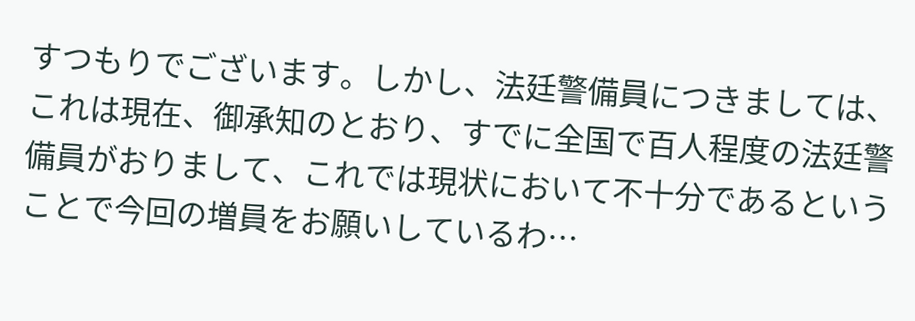すつもりでございます。しかし、法廷警備員につきましては、これは現在、御承知のとおり、すでに全国で百人程度の法廷警備員がおりまして、これでは現状において不十分であるということで今回の増員をお願いしているわ…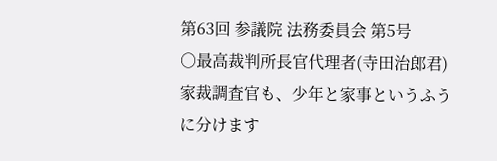第63回 参議院 法務委員会 第5号
○最高裁判所長官代理者(寺田治郎君) 家裁調査官も、少年と家事というふうに分けます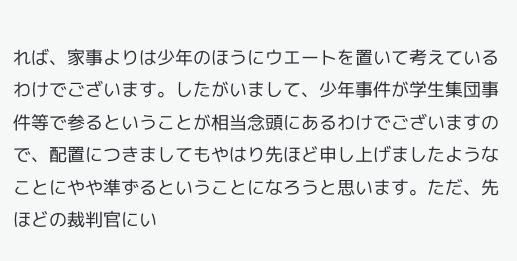れば、家事よりは少年のほうにウエートを置いて考えているわけでございます。したがいまして、少年事件が学生集団事件等で参るということが相当念頭にあるわけでございますので、配置につきましてもやはり先ほど申し上げましたようなことにやや準ずるということになろうと思います。ただ、先ほどの裁判官にい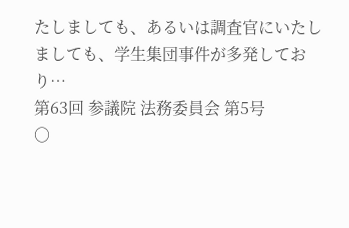たしましても、あるいは調査官にいたしましても、学生集団事件が多発しており…
第63回 参議院 法務委員会 第5号
○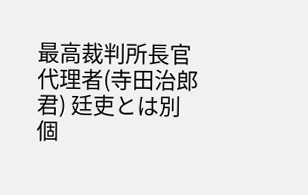最高裁判所長官代理者(寺田治郎君) 廷吏とは別個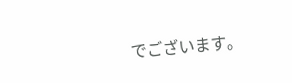でございます。